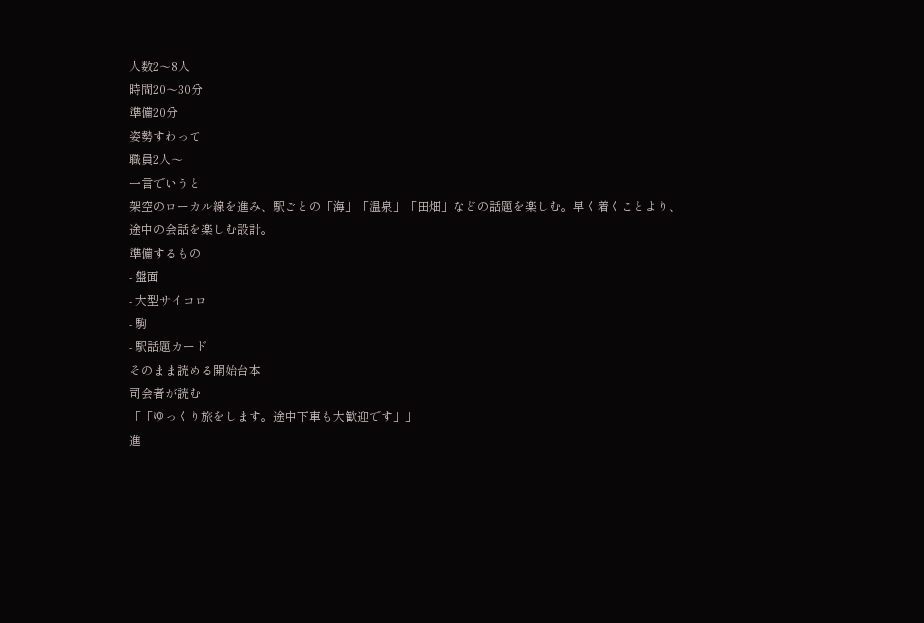人数2〜8人
時間20〜30分
準備20分
姿勢すわって
職員2人〜
一言でいうと
架空のローカル線を進み、駅ごとの「海」「温泉」「田畑」などの話題を楽しむ。早く着くことより、途中の会話を楽しむ設計。
準備するもの
- 盤面
- 大型サイコロ
- 駒
- 駅話題カード
そのまま読める開始台本
司会者が読む
「「ゆっくり旅をします。途中下車も大歓迎です」」
進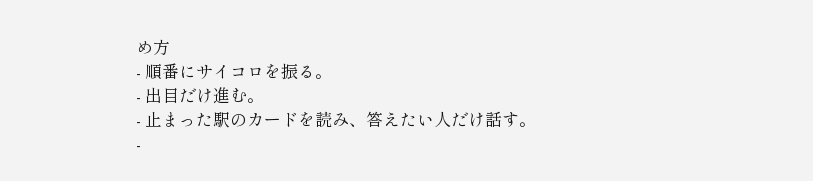め方
- 順番にサイコロを振る。
- 出目だけ進む。
- 止まった駅のカードを読み、答えたい人だけ話す。
-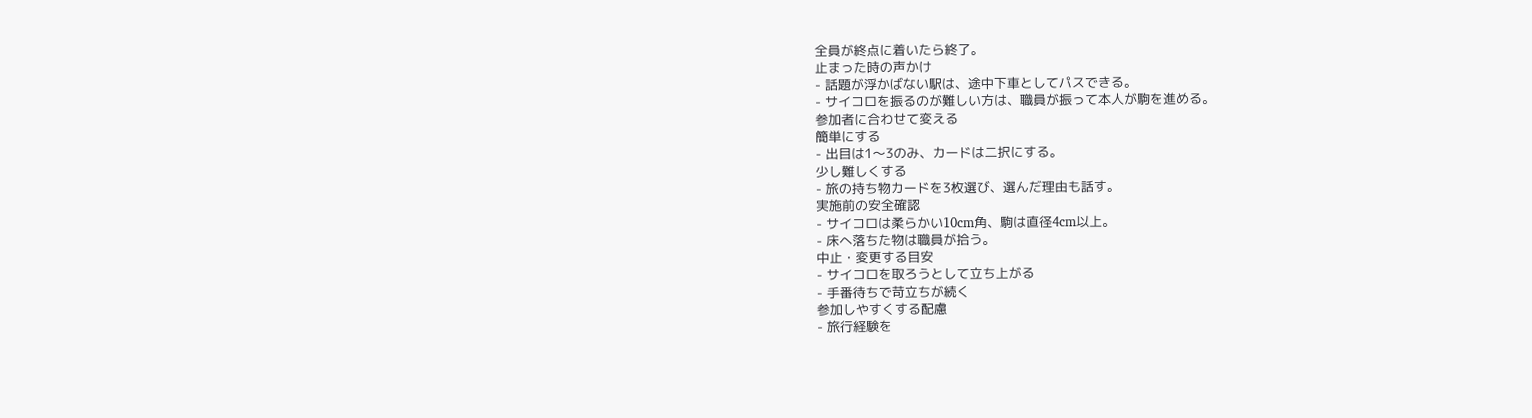全員が終点に着いたら終了。
止まった時の声かけ
- 話題が浮かばない駅は、途中下車としてパスできる。
- サイコロを振るのが難しい方は、職員が振って本人が駒を進める。
参加者に合わせて変える
簡単にする
- 出目は1〜3のみ、カードは二択にする。
少し難しくする
- 旅の持ち物カードを3枚選び、選んだ理由も話す。
実施前の安全確認
- サイコロは柔らかい10cm角、駒は直径4cm以上。
- 床へ落ちた物は職員が拾う。
中止・変更する目安
- サイコロを取ろうとして立ち上がる
- 手番待ちで苛立ちが続く
参加しやすくする配慮
- 旅行経験を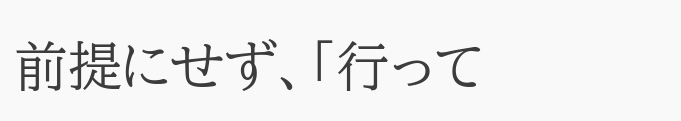前提にせず、「行って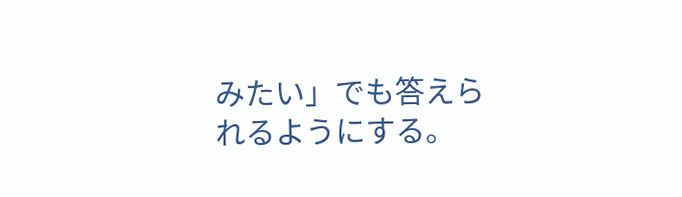みたい」でも答えられるようにする。